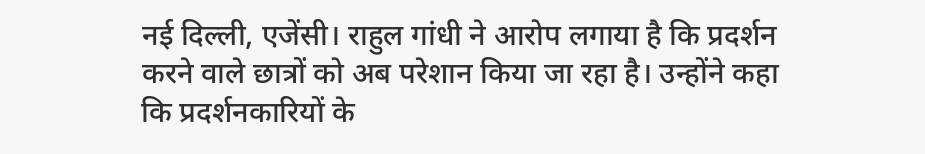नई दिल्ली, एजेंसी। राहुल गांधी ने आरोप लगाया है कि प्रदर्शन करने वाले छात्रों को अब परेशान किया जा रहा है। उन्होंने कहा कि प्रदर्शनकारियों के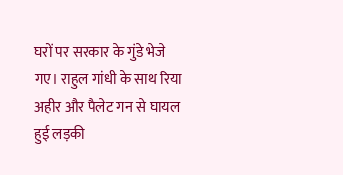घरों पर सरकार के गुंडे भेजे गए। राहुल गांधी के साथ रिया अहीर और पैलेट गन से घायल हुई लड़की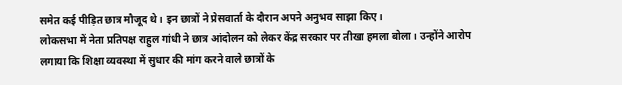समेत कई पीड़ित छात्र मौजूद थे। इन छात्रों ने प्रेसवार्ता के दौरान अपने अनुभव साझा किए।
लोकसभा में नेता प्रतिपक्ष राहुल गांधी ने छात्र आंदोलन को लेकर केंद्र सरकार पर तीखा हमला बोला। उन्होंने आरोप लगाया कि शिक्षा व्यवस्था में सुधार की मांग करने वाले छात्रों के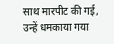साथ मारपीट की गई, उन्हें धमकाया गया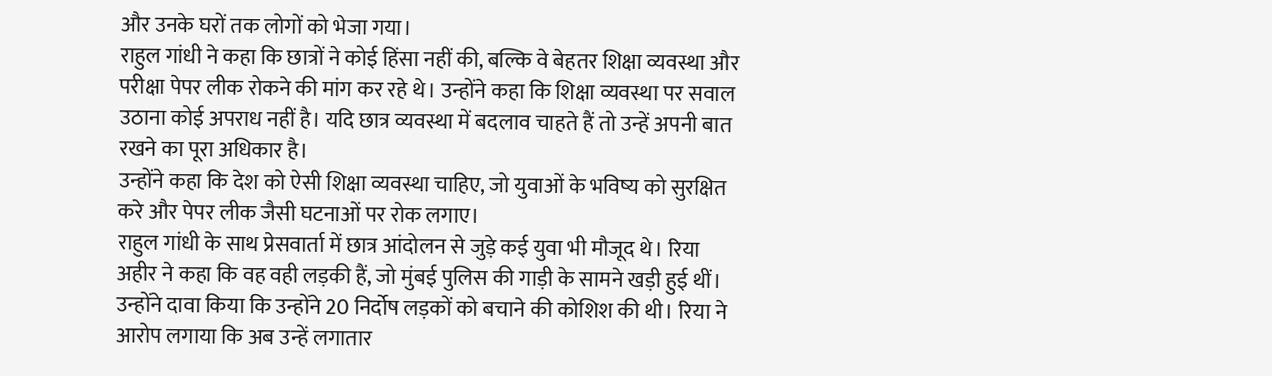और उनके घरों तक लोगों को भेजा गया।
राहुल गांधी ने कहा कि छात्रों ने कोई हिंसा नहीं की, बल्कि वे बेहतर शिक्षा व्यवस्था और परीक्षा पेपर लीक रोकने की मांग कर रहे थे। उन्होंने कहा कि शिक्षा व्यवस्था पर सवाल उठाना कोई अपराध नहीं है। यदि छात्र व्यवस्था में बदलाव चाहते हैं तो उन्हें अपनी बात रखने का पूरा अधिकार है।
उन्होंने कहा कि देश को ऐसी शिक्षा व्यवस्था चाहिए, जो युवाओं के भविष्य को सुरक्षित करे और पेपर लीक जैसी घटनाओं पर रोक लगाए।
राहुल गांधी के साथ प्रेसवार्ता में छात्र आंदोलन से जुड़े कई युवा भी मौजूद थे। रिया अहीर ने कहा कि वह वही लड़की हैं, जो मुंबई पुलिस की गाड़ी के सामने खड़ी हुई थीं। उन्होंने दावा किया कि उन्होंने 20 निर्दोष लड़कों को बचाने की कोशिश की थी। रिया ने आरोप लगाया कि अब उन्हें लगातार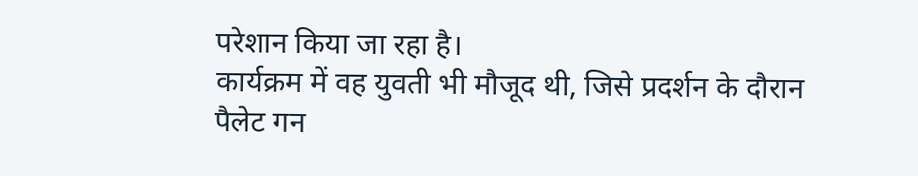परेशान किया जा रहा है।
कार्यक्रम में वह युवती भी मौजूद थी, जिसे प्रदर्शन के दौरान पैलेट गन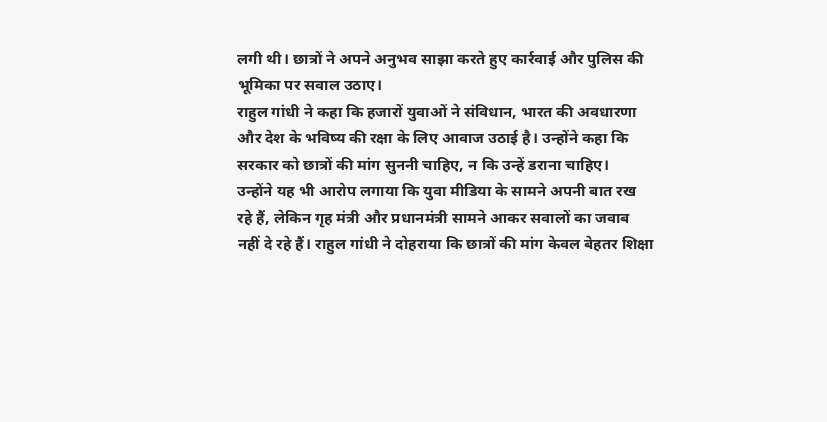लगी थी। छात्रों ने अपने अनुभव साझा करते हुए कार्रवाई और पुलिस की भूमिका पर सवाल उठाए।
राहुल गांधी ने कहा कि हजारों युवाओं ने संविधान, भारत की अवधारणा और देश के भविष्य की रक्षा के लिए आवाज उठाई है। उन्होंने कहा कि सरकार को छात्रों की मांग सुननी चाहिए, न कि उन्हें डराना चाहिए।
उन्होंने यह भी आरोप लगाया कि युवा मीडिया के सामने अपनी बात रख रहे हैं, लेकिन गृह मंत्री और प्रधानमंत्री सामने आकर सवालों का जवाब नहीं दे रहे हैं। राहुल गांधी ने दोहराया कि छात्रों की मांग केवल बेहतर शिक्षा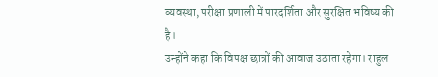व्यवस्था, परीक्षा प्रणाली में पारदर्शिता और सुरक्षित भविष्य की है।
उन्होंने कहा कि विपक्ष छात्रों की आवाज उठाता रहेगा। राहुल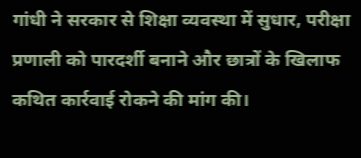गांधी ने सरकार से शिक्षा व्यवस्था में सुधार, परीक्षा प्रणाली को पारदर्शी बनाने और छात्रों के खिलाफ कथित कार्रवाई रोकने की मांग की।